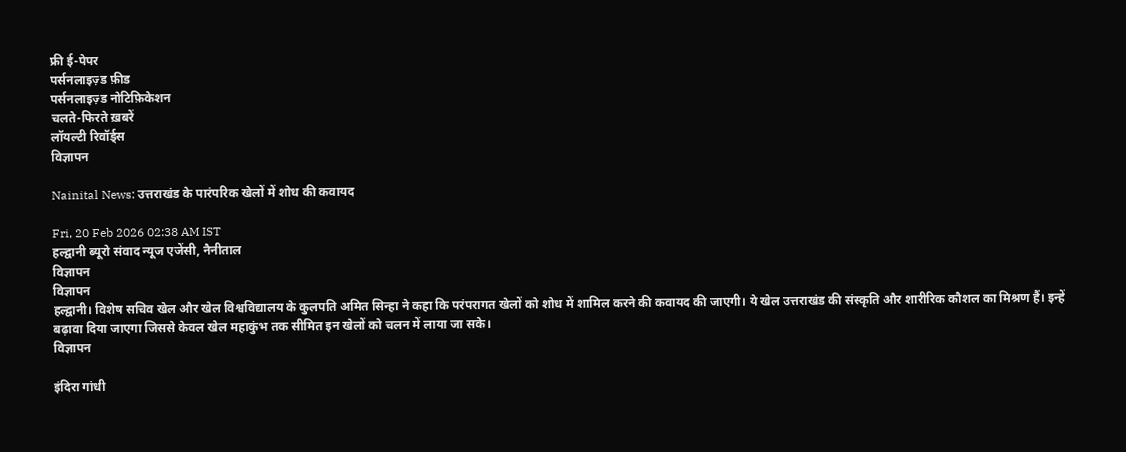फ्री ई-पेपर
पर्सनलाइज़्ड फ़ीड
पर्सनलाइज़्ड नोटिफ़िकेशन
चलते-फिरते ख़बरें
लॉयल्टी रिवॉर्ड्स
विज्ञापन

Nainital News: उत्तराखंड के पारंपरिक खेलों में शोध की कवायद

Fri, 20 Feb 2026 02:38 AM IST
हल्द्वानी ब्यूरो संवाद न्यूज एजेंसी, नैनीताल
विज्ञापन
विज्ञापन
हल्द्वानी। विशेष सचिव खेल और खेल विश्वविद्यालय के कुलपति अमित सिन्हा ने कहा कि परंपरागत खेलों को शोध में शामिल करने की कवायद की जाएगी। ये खेल उत्तराखंड की संस्कृति और शारीरिक कौशल का मिश्रण हैं। इन्हें बढ़ावा दिया जाएगा जिससे केवल खेल महाकुंभ तक सीमित इन खेलों को चलन में लाया जा सके।
विज्ञापन

इंदिरा गांधी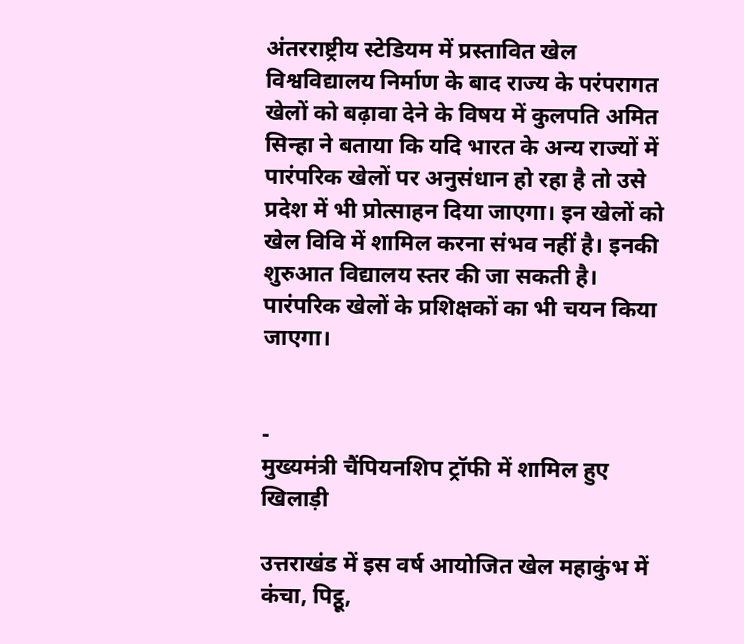अंतरराष्ट्रीय स्टेडियम में प्रस्तावित खेल विश्वविद्यालय निर्माण के बाद राज्य के परंपरागत खेलों को बढ़ावा देने के विषय में कुलपति अमित सिन्हा ने बताया कि यदि भारत के अन्य राज्यों में पारंपरिक खेलों पर अनुसंधान हो रहा है तो उसे प्रदेश में भी प्रोत्साहन दिया जाएगा। इन खेलों को खेल विवि में शामिल करना संभव नहीं है। इनकी शुरुआत विद्यालय स्तर की जा सकती है। पारंपरिक खेलों के प्रशिक्षकों का भी चयन किया जाएगा।


-
मुख्यमंत्री चैंपियनशिप ट्रॉफी में शामिल हुए खिलाड़ी

उत्तराखंड में इस वर्ष आयोजित खेल महाकुंभ में कंचा, पिट्ठू,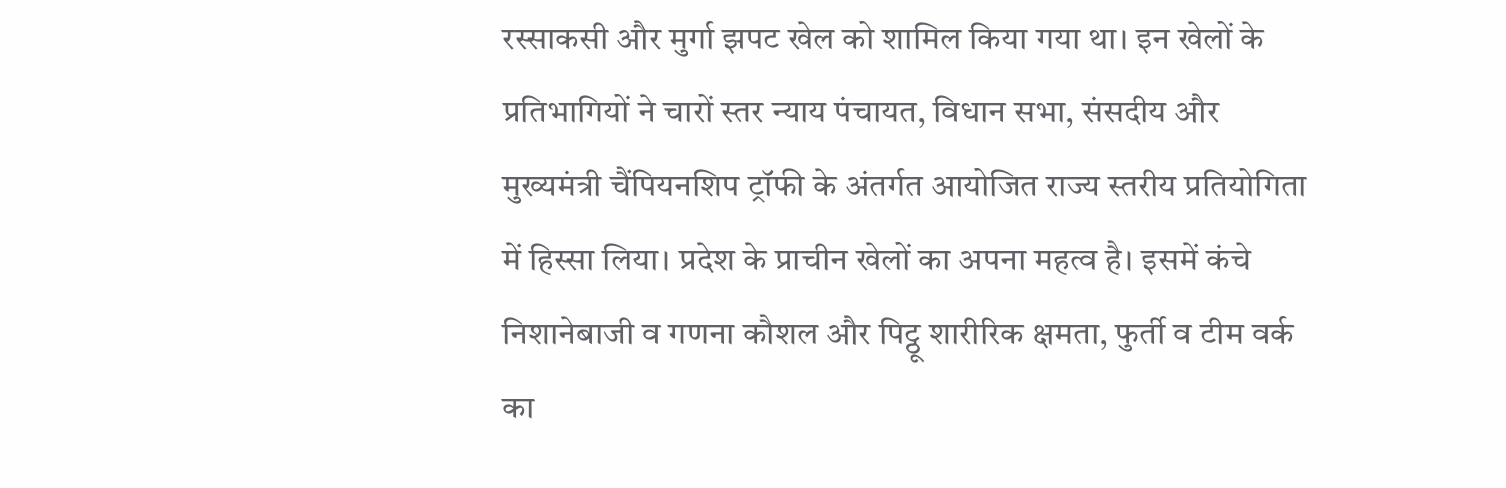रस्साकसी और मुर्गा झपट खेल को शामिल किया गया था। इन खेलों के प्रतिभागियों ने चारों स्तर न्याय पंचायत, विधान सभा, संसदीय और मुख्यमंत्री चैंपियनशिप ट्रॉफी के अंतर्गत आयोजित राज्य स्तरीय प्रतियोगिता में हिस्सा लिया। प्रदेश के प्राचीन खेलों का अपना महत्व है। इसमें कंचे निशानेबाजी व गणना कौशल और पिट्ठू शारीरिक क्षमता, फुर्ती व टीम वर्क का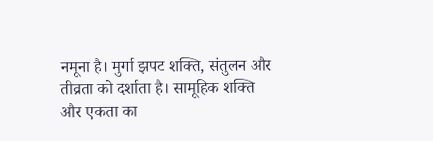नमूना है। मुर्गा झपट शक्ति, संतुलन और तीव्रता को दर्शाता है। सामूहिक शक्ति और एकता का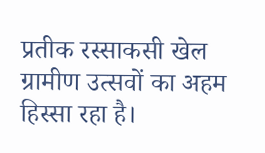प्रतीक रस्साकसी खेल ग्रामीण उत्सवों का अहम हिस्सा रहा है।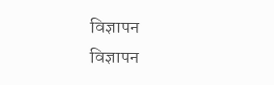विज्ञापन
विज्ञापन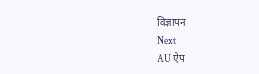विज्ञापन
Next
AU ऐप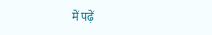में पढ़ें